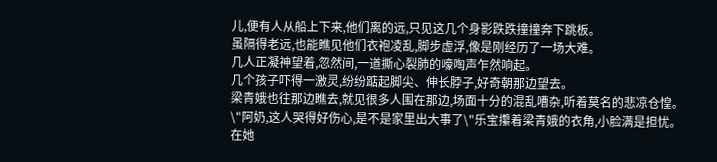儿,便有人从船上下来,他们离的远,只见这几个身影跌跌撞撞奔下跳板。
虽隔得老远,也能瞧见他们衣袍凌乱,脚步虚浮,像是刚经历了一场大难。
几人正凝神望着,忽然间,一道撕心裂肺的嚎啕声乍然响起。
几个孩子吓得一激灵,纷纷踮起脚尖、伸长脖子,好奇朝那边望去。
梁青娥也往那边瞧去,就见很多人围在那边,场面十分的混乱嘈杂,听着莫名的悲凉仓惶。
\"阿奶,这人哭得好伤心,是不是家里出大事了\"乐宝攥着梁青娥的衣角,小脸满是担忧。
在她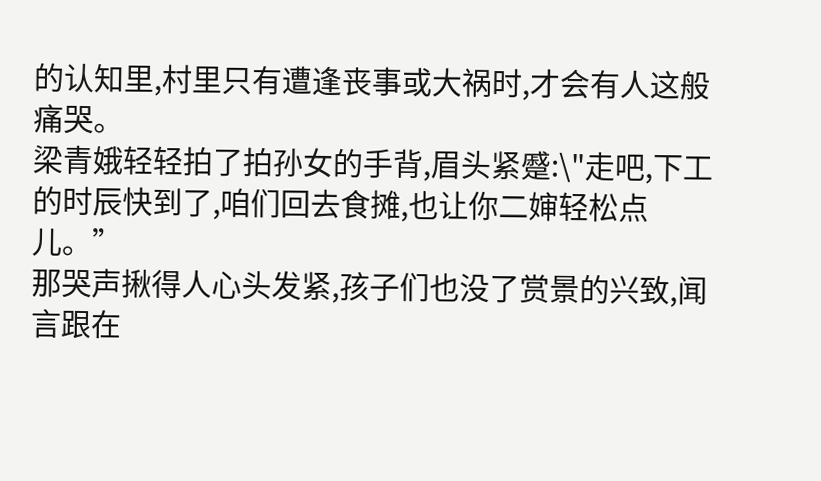的认知里,村里只有遭逢丧事或大祸时,才会有人这般痛哭。
梁青娥轻轻拍了拍孙女的手背,眉头紧蹙:\"走吧,下工的时辰快到了,咱们回去食摊,也让你二婶轻松点儿。”
那哭声揪得人心头发紧,孩子们也没了赏景的兴致,闻言跟在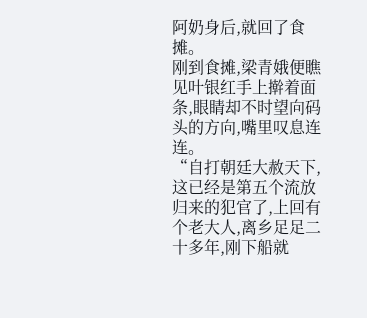阿奶身后,就回了食摊。
刚到食摊,梁青娥便瞧见叶银红手上擀着面条,眼睛却不时望向码头的方向,嘴里叹息连连。
“自打朝廷大赦天下,这已经是第五个流放归来的犯官了,上回有个老大人,离乡足足二十多年,刚下船就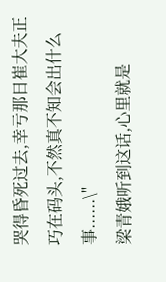哭得昏死过去,幸亏那日崔大夫正巧在码头,不然真不知会出什么事......\"
梁青娥听到这话,心里就是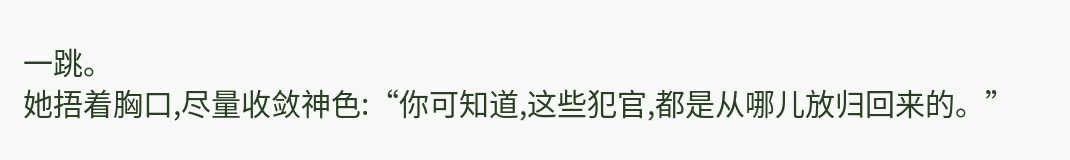一跳。
她捂着胸口,尽量收敛神色:“你可知道,这些犯官,都是从哪儿放归回来的。”